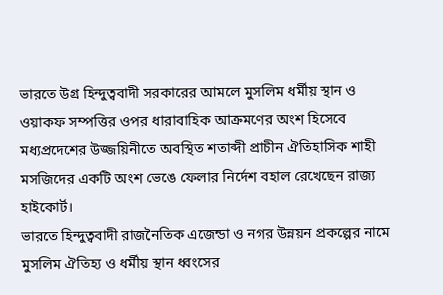ভারতে উগ্র হিন্দুত্ববাদী সরকারের আমলে মুসলিম ধর্মীয় স্থান ও ওয়াকফ সম্পত্তির ওপর ধারাবাহিক আক্রমণের অংশ হিসেবে মধ্যপ্রদেশের উজ্জয়িনীতে অবস্থিত শতাব্দী প্রাচীন ঐতিহাসিক শাহী মসজিদের একটি অংশ ভেঙে ফেলার নির্দেশ বহাল রেখেছেন রাজ্য হাইকোর্ট।
ভারতে হিন্দুত্ববাদী রাজনৈতিক এজেন্ডা ও নগর উন্নয়ন প্রকল্পের নামে মুসলিম ঐতিহ্য ও ধর্মীয় স্থান ধ্বংসের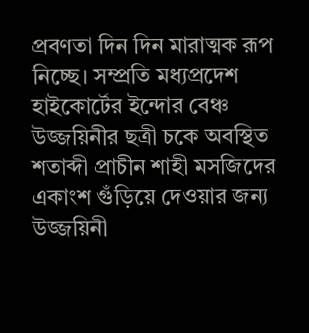প্রবণতা দিন দিন মারাত্মক রূপ নিচ্ছে। সম্প্রতি মধ্যপ্রদেশ হাইকোর্টের ইন্দোর বেঞ্চ উজ্জয়িনীর ছত্রী চকে অবস্থিত শতাব্দী প্রাচীন শাহী মসজিদের একাংশ গুঁড়িয়ে দেওয়ার জন্য উজ্জয়িনী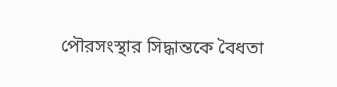পৌরসংস্থার সিদ্ধান্তকে বৈধতা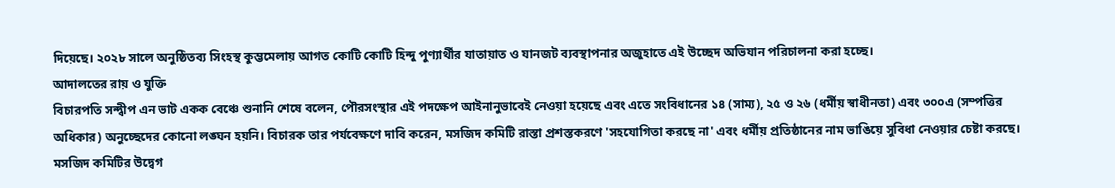দিয়েছে। ২০২৮ সালে অনুষ্ঠিতব্য সিংহস্থ কুম্ভমেলায় আগত কোটি কোটি হিন্দু পুণ্যার্থীর যাতায়াত ও যানজট ব্যবস্থাপনার অজুহাতে এই উচ্ছেদ অভিযান পরিচালনা করা হচ্ছে।
আদালতের রায় ও যুক্তি
বিচারপতি সন্দ্বীপ এন ভাট একক বেঞ্চে শুনানি শেষে বলেন, পৌরসংস্থার এই পদক্ষেপ আইনানুভাবেই নেওয়া হয়েছে এবং এতে সংবিধানের ১৪ (সাম্য), ২৫ ও ২৬ (ধর্মীয় স্বাধীনতা) এবং ৩০০এ (সম্পত্তির অধিকার) অনুচ্ছেদের কোনো লঙ্ঘন হয়নি। বিচারক তার পর্যবেক্ষণে দাবি করেন, মসজিদ কমিটি রাস্তা প্রশস্তকরণে 'সহযোগিতা করছে না' এবং ধর্মীয় প্রতিষ্ঠানের নাম ভাঙিয়ে সুবিধা নেওয়ার চেষ্টা করছে।
মসজিদ কমিটির উদ্বেগ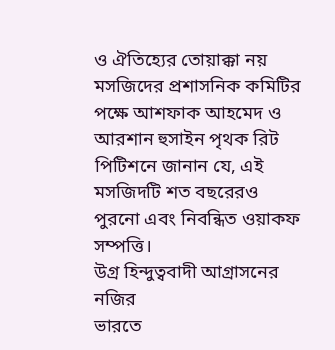ও ঐতিহ্যের তোয়াক্কা নয়
মসজিদের প্রশাসনিক কমিটির পক্ষে আশফাক আহমেদ ও আরশান হুসাইন পৃথক রিট পিটিশনে জানান যে, এই মসজিদটি শত বছরেরও পুরনো এবং নিবন্ধিত ওয়াকফ সম্পত্তি।
উগ্র হিন্দুত্ববাদী আগ্রাসনের নজির
ভারতে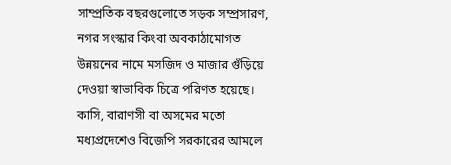সাম্প্রতিক বছরগুলোতে সড়ক সম্প্রসারণ, নগর সংস্কার কিংবা অবকাঠামোগত উন্নয়নের নামে মসজিদ ও মাজার গুঁড়িয়ে দেওয়া স্বাভাবিক চিত্রে পরিণত হয়েছে। কাসি, বারাণসী বা অসমের মতো মধ্যপ্রদেশেও বিজেপি সরকারের আমলে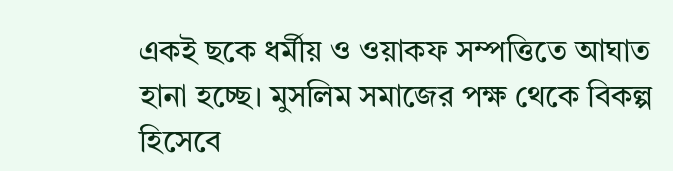একই ছকে ধর্মীয় ও ওয়াকফ সম্পত্তিতে আঘাত হানা হচ্ছে। মুসলিম সমাজের পক্ষ থেকে বিকল্প হিসেবে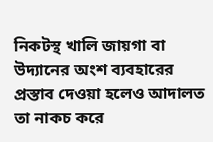নিকটস্থ খালি জায়গা বা উদ্যানের অংশ ব্যবহারের প্রস্তাব দেওয়া হলেও আদালত তা নাকচ করে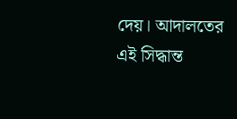দেয়। আদালতের এই সিদ্ধান্ত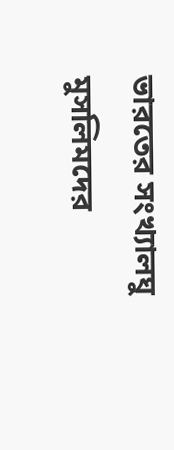ভারতের সংখ্যালঘু মুসলিমদের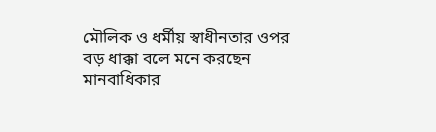মৌলিক ও ধর্মীয় স্বাধীনতার ওপর বড় ধাক্কা বলে মনে করছেন মানবাধিকার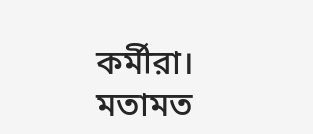কর্মীরা।
মতামত